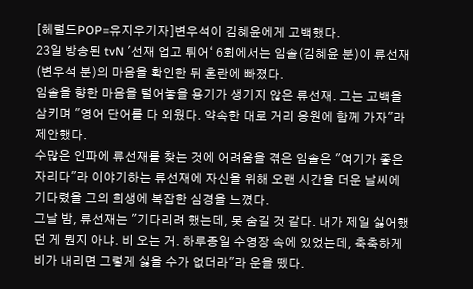[헤럴드POP=유지우기자]변우석이 김혜윤에게 고백했다.
23일 방송된 tvN '선재 업고 튀어‘ 6회에서는 임솔(김혜윤 분)이 류선재(변우석 분)의 마음을 확인한 뒤 혼란에 빠졌다.
임솔을 향한 마음을 털어놓을 용기가 생기지 않은 류선재. 그는 고백을 삼키며 "영어 단어를 다 외웠다. 약속한 대로 거리 응원에 함께 가자"라 제안했다.
수많은 인파에 류선재를 찾는 것에 어려움을 겪은 임솔은 "여기가 좋은 자리다"라 이야기하는 류선재에 자신을 위해 오랜 시간을 더운 날씨에 기다렸을 그의 희생에 복잡한 심경을 느꼈다.
그날 밤, 류선재는 "기다리려 했는데, 못 숨길 것 같다. 내가 제일 싫어했던 게 뭔지 아냐. 비 오는 거. 하루종일 수영장 속에 있었는데, 축축하게 비가 내리면 그렇게 싫을 수가 없더라"라 운을 뗐다.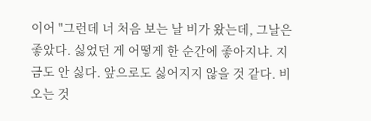이어 "그런데 너 처음 보는 날 비가 왔는데, 그날은 좋았다. 싫었던 게 어떻게 한 순간에 좋아지냐. 지금도 안 싫다. 앞으로도 싫어지지 않을 것 같다. 비 오는 것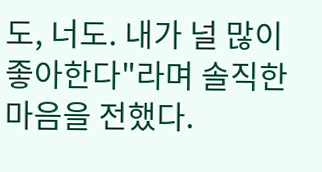도, 너도. 내가 널 많이 좋아한다"라며 솔직한 마음을 전했다.